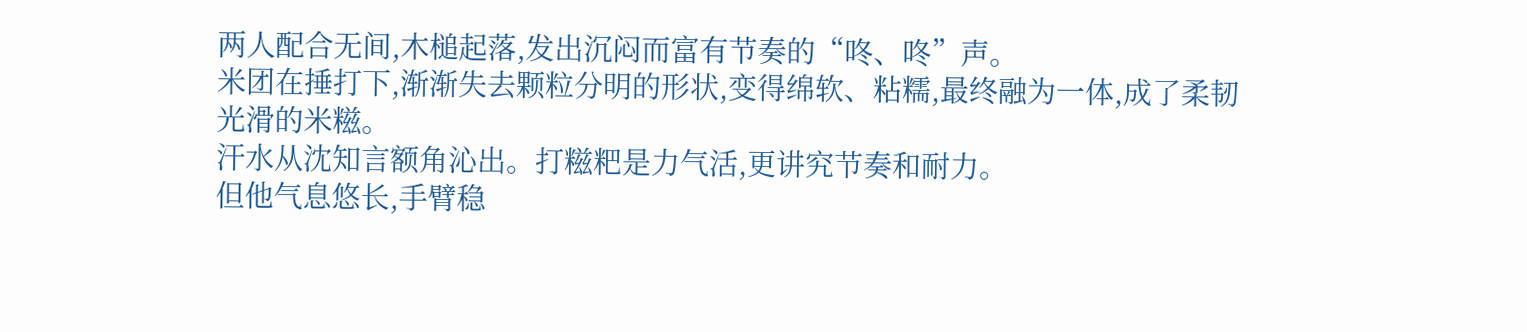两人配合无间,木槌起落,发出沉闷而富有节奏的“咚、咚”声。
米团在捶打下,渐渐失去颗粒分明的形状,变得绵软、粘糯,最终融为一体,成了柔韧光滑的米糍。
汗水从沈知言额角沁出。打糍粑是力气活,更讲究节奏和耐力。
但他气息悠长,手臂稳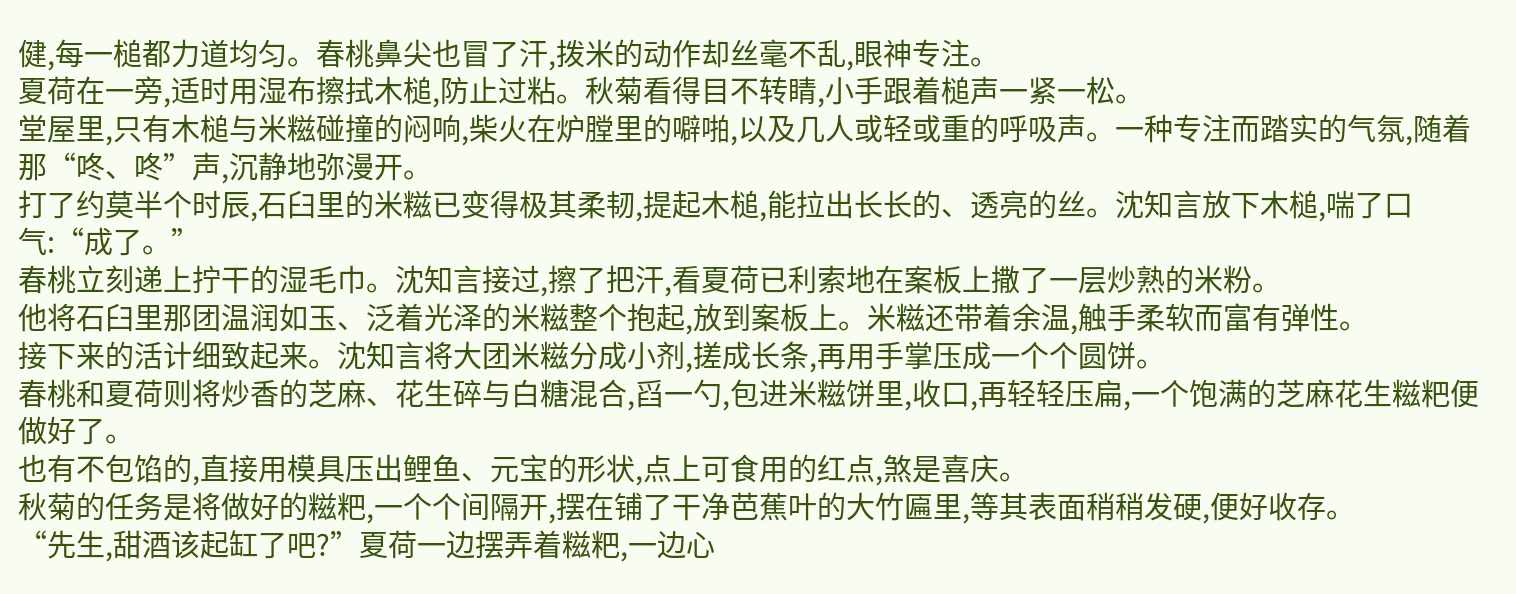健,每一槌都力道均匀。春桃鼻尖也冒了汗,拨米的动作却丝毫不乱,眼神专注。
夏荷在一旁,适时用湿布擦拭木槌,防止过粘。秋菊看得目不转睛,小手跟着槌声一紧一松。
堂屋里,只有木槌与米糍碰撞的闷响,柴火在炉膛里的噼啪,以及几人或轻或重的呼吸声。一种专注而踏实的气氛,随着那“咚、咚”声,沉静地弥漫开。
打了约莫半个时辰,石臼里的米糍已变得极其柔韧,提起木槌,能拉出长长的、透亮的丝。沈知言放下木槌,喘了口气:“成了。”
春桃立刻递上拧干的湿毛巾。沈知言接过,擦了把汗,看夏荷已利索地在案板上撒了一层炒熟的米粉。
他将石臼里那团温润如玉、泛着光泽的米糍整个抱起,放到案板上。米糍还带着余温,触手柔软而富有弹性。
接下来的活计细致起来。沈知言将大团米糍分成小剂,搓成长条,再用手掌压成一个个圆饼。
春桃和夏荷则将炒香的芝麻、花生碎与白糖混合,舀一勺,包进米糍饼里,收口,再轻轻压扁,一个饱满的芝麻花生糍粑便做好了。
也有不包馅的,直接用模具压出鲤鱼、元宝的形状,点上可食用的红点,煞是喜庆。
秋菊的任务是将做好的糍粑,一个个间隔开,摆在铺了干净芭蕉叶的大竹匾里,等其表面稍稍发硬,便好收存。
“先生,甜酒该起缸了吧?”夏荷一边摆弄着糍粑,一边心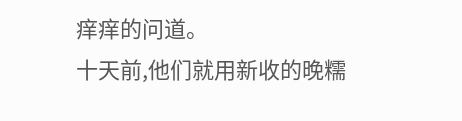痒痒的问道。
十天前,他们就用新收的晚糯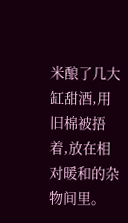米酿了几大缸甜酒,用旧棉被捂着,放在相对暖和的杂物间里。